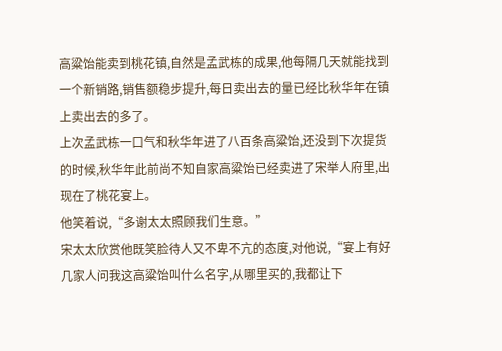高粱饴能卖到桃花镇,自然是孟武栋的成果,他每隔几天就能找到一个新销路,销售额稳步提升,每日卖出去的量已经比秋华年在镇上卖出去的多了。
上次孟武栋一口气和秋华年进了八百条高粱饴,还没到下次提货的时候,秋华年此前尚不知自家高粱饴已经卖进了宋举人府里,出现在了桃花宴上。
他笑着说,“多谢太太照顾我们生意。”
宋太太欣赏他既笑脸待人又不卑不亢的态度,对他说,“宴上有好几家人问我这高粱饴叫什么名字,从哪里买的,我都让下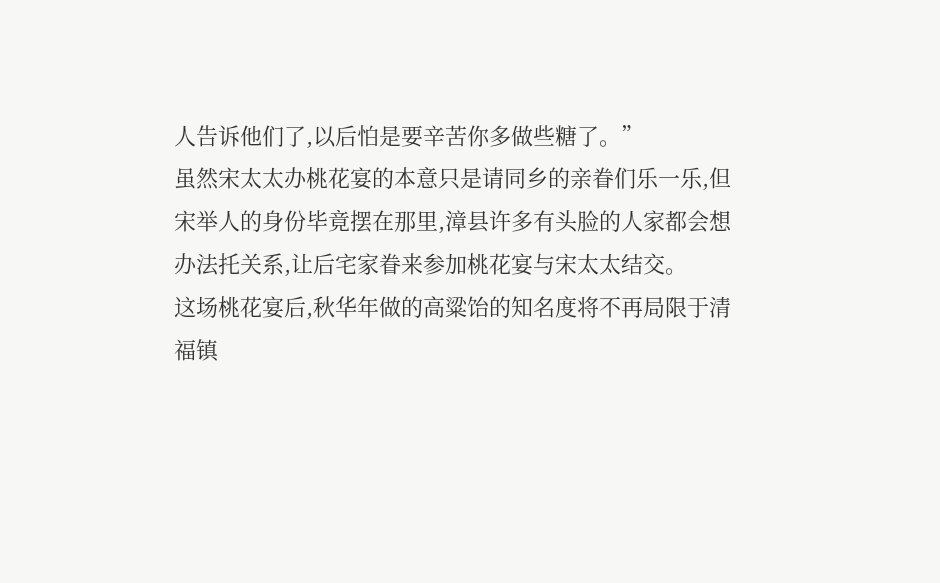人告诉他们了,以后怕是要辛苦你多做些糖了。”
虽然宋太太办桃花宴的本意只是请同乡的亲眷们乐一乐,但宋举人的身份毕竟摆在那里,漳县许多有头脸的人家都会想办法托关系,让后宅家眷来参加桃花宴与宋太太结交。
这场桃花宴后,秋华年做的高粱饴的知名度将不再局限于清福镇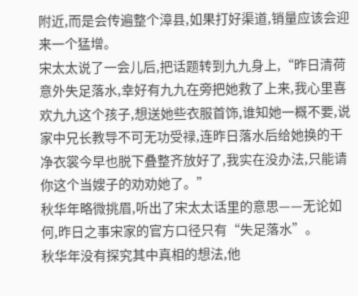附近,而是会传遍整个漳县,如果打好渠道,销量应该会迎来一个猛增。
宋太太说了一会儿后,把话题转到九九身上,“昨日清荷意外失足落水,幸好有九九在旁把她救了上来,我心里喜欢九九这个孩子,想送她些衣服首饰,谁知她一概不要,说家中兄长教导不可无功受禄,连昨日落水后给她换的干净衣裳今早也脱下叠整齐放好了,我实在没办法,只能请你这个当嫂子的劝劝她了。”
秋华年略微挑眉,听出了宋太太话里的意思——无论如何,昨日之事宋家的官方口径只有“失足落水”。
秋华年没有探究其中真相的想法,他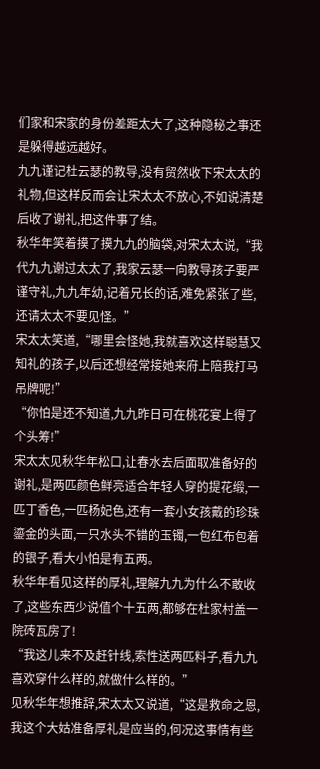们家和宋家的身份差距太大了,这种隐秘之事还是躲得越远越好。
九九谨记杜云瑟的教导,没有贸然收下宋太太的礼物,但这样反而会让宋太太不放心,不如说清楚后收了谢礼,把这件事了结。
秋华年笑着摸了摸九九的脑袋,对宋太太说,“我代九九谢过太太了,我家云瑟一向教导孩子要严谨守礼,九九年幼,记着兄长的话,难免紧张了些,还请太太不要见怪。”
宋太太笑道,“哪里会怪她,我就喜欢这样聪慧又知礼的孩子,以后还想经常接她来府上陪我打马吊牌呢!”
“你怕是还不知道,九九昨日可在桃花宴上得了个头筹!”
宋太太见秋华年松口,让春水去后面取准备好的谢礼,是两匹颜色鲜亮适合年轻人穿的提花缎,一匹丁香色,一匹杨妃色,还有一套小女孩戴的珍珠鎏金的头面,一只水头不错的玉镯,一包红布包着的银子,看大小怕是有五两。
秋华年看见这样的厚礼,理解九九为什么不敢收了,这些东西少说值个十五两,都够在杜家村盖一院砖瓦房了!
“我这儿来不及赶针线,索性送两匹料子,看九九喜欢穿什么样的,就做什么样的。”
见秋华年想推辞,宋太太又说道,“这是救命之恩,我这个大姑准备厚礼是应当的,何况这事情有些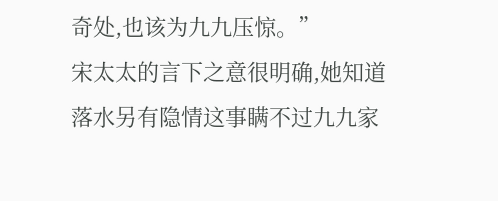奇处,也该为九九压惊。”
宋太太的言下之意很明确,她知道落水另有隐情这事瞒不过九九家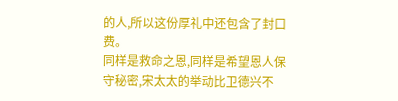的人,所以这份厚礼中还包含了封口费。
同样是救命之恩,同样是希望恩人保守秘密,宋太太的举动比卫德兴不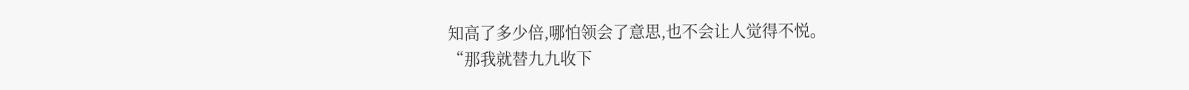知高了多少倍,哪怕领会了意思,也不会让人觉得不悦。
“那我就替九九收下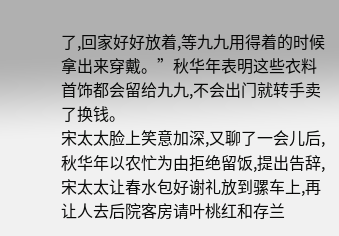了,回家好好放着,等九九用得着的时候拿出来穿戴。”秋华年表明这些衣料首饰都会留给九九,不会出门就转手卖了换钱。
宋太太脸上笑意加深,又聊了一会儿后,秋华年以农忙为由拒绝留饭,提出告辞,宋太太让春水包好谢礼放到骡车上,再让人去后院客房请叶桃红和存兰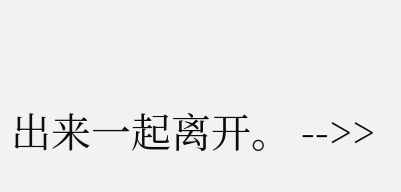出来一起离开。 -->>